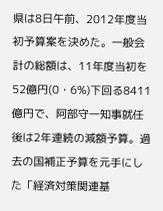県は8日午前、2012年度当初予算案を決めた。一般会計の総額は、11年度当初を52億円(0・6%)下回る8411億円で、阿部守一知事就任後は2年連続の減額予算。過去の国補正予算を元手にした「経済対策関連基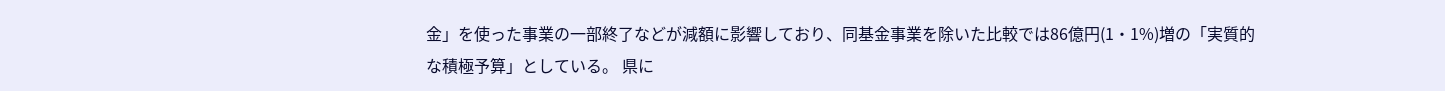金」を使った事業の一部終了などが減額に影響しており、同基金事業を除いた比較では86億円(1・1%)増の「実質的な積極予算」としている。 県に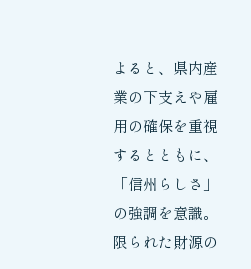よると、県内産業の下支えや雇用の確保を重視するとともに、「信州らしさ」の強調を意識。限られた財源の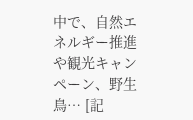中で、自然エネルギー推進や観光キャンペーン、野生鳥… [記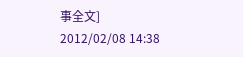事全文]
2012/02/08 14:38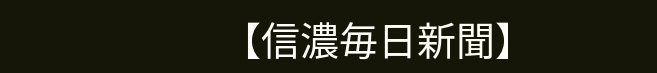【信濃毎日新聞】